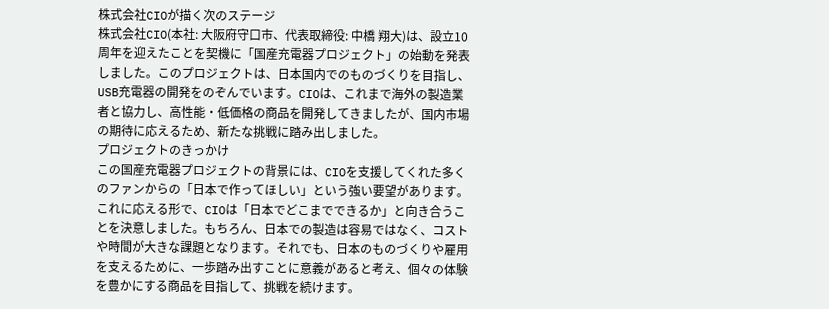株式会社CIOが描く次のステージ
株式会社CIO(本社: 大阪府守口市、代表取締役: 中橋 翔大)は、設立10周年を迎えたことを契機に「国産充電器プロジェクト」の始動を発表しました。このプロジェクトは、日本国内でのものづくりを目指し、USB充電器の開発をのぞんでいます。CIOは、これまで海外の製造業者と協力し、高性能・低価格の商品を開発してきましたが、国内市場の期待に応えるため、新たな挑戦に踏み出しました。
プロジェクトのきっかけ
この国産充電器プロジェクトの背景には、CIOを支援してくれた多くのファンからの「日本で作ってほしい」という強い要望があります。これに応える形で、CIOは「日本でどこまでできるか」と向き合うことを決意しました。もちろん、日本での製造は容易ではなく、コストや時間が大きな課題となります。それでも、日本のものづくりや雇用を支えるために、一歩踏み出すことに意義があると考え、個々の体験を豊かにする商品を目指して、挑戦を続けます。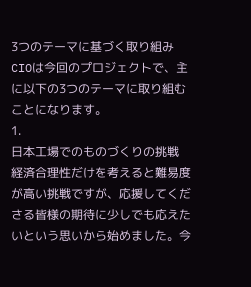3つのテーマに基づく取り組み
CIOは今回のプロジェクトで、主に以下の3つのテーマに取り組むことになります。
1.
日本工場でのものづくりの挑戦
経済合理性だけを考えると難易度が高い挑戦ですが、応援してくださる皆様の期待に少しでも応えたいという思いから始めました。今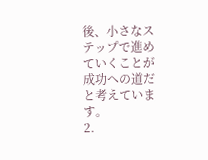後、小さなステップで進めていくことが成功への道だと考えています。
2.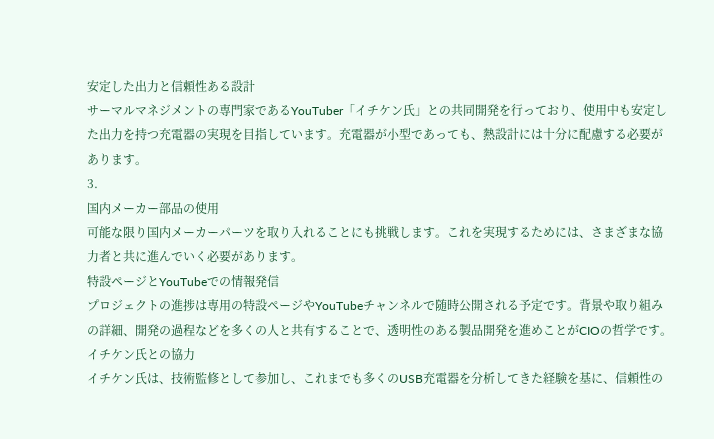安定した出力と信頼性ある設計
サーマルマネジメントの専門家であるYouTuber「イチケン氏」との共同開発を行っており、使用中も安定した出力を持つ充電器の実現を目指しています。充電器が小型であっても、熱設計には十分に配慮する必要があります。
3.
国内メーカー部品の使用
可能な限り国内メーカーパーツを取り入れることにも挑戦します。これを実現するためには、さまざまな協力者と共に進んでいく必要があります。
特設ページとYouTubeでの情報発信
プロジェクトの進捗は専用の特設ページやYouTubeチャンネルで随時公開される予定です。背景や取り組みの詳細、開発の過程などを多くの人と共有することで、透明性のある製品開発を進めことがCIOの哲学です。
イチケン氏との協力
イチケン氏は、技術監修として参加し、これまでも多くのUSB充電器を分析してきた経験を基に、信頼性の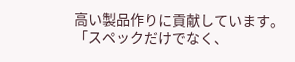高い製品作りに貢献しています。「スペックだけでなく、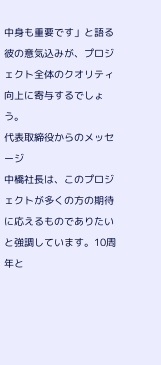中身も重要です」と語る彼の意気込みが、プロジェクト全体のクオリティ向上に寄与するでしょう。
代表取締役からのメッセージ
中橋社長は、このプロジェクトが多くの方の期待に応えるものでありたいと強調しています。10周年と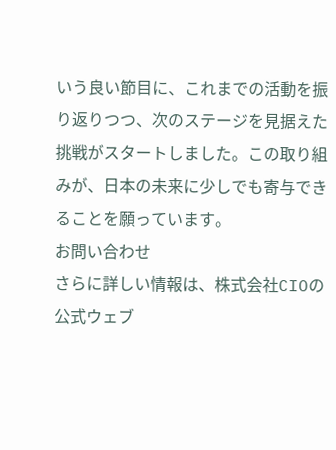いう良い節目に、これまでの活動を振り返りつつ、次のステージを見据えた挑戦がスタートしました。この取り組みが、日本の未来に少しでも寄与できることを願っています。
お問い合わせ
さらに詳しい情報は、株式会社CIOの
公式ウェブ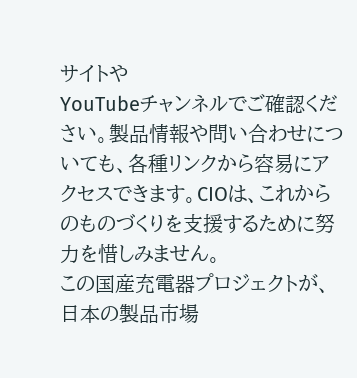サイトや
YouTubeチャンネルでご確認ください。製品情報や問い合わせについても、各種リンクから容易にアクセスできます。CIOは、これからのものづくりを支援するために努力を惜しみません。
この国産充電器プロジェクトが、日本の製品市場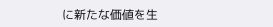に新たな価値を生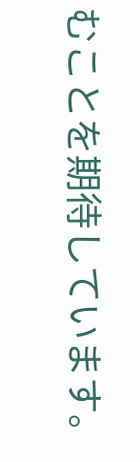むことを期待しています。